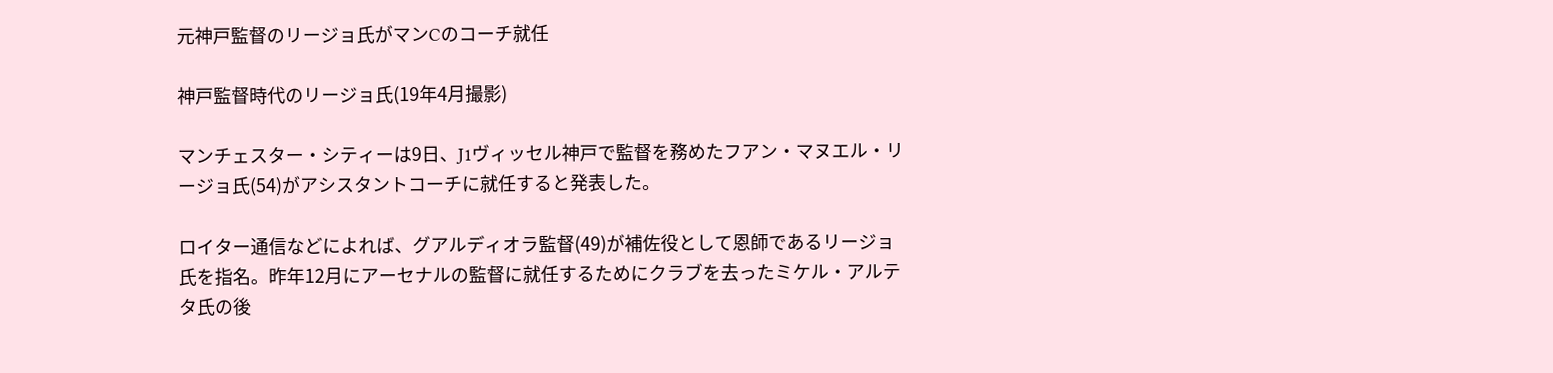元神戸監督のリージョ氏がマンCのコーチ就任

神戸監督時代のリージョ氏(19年4月撮影)

マンチェスター・シティーは9日、J1ヴィッセル神戸で監督を務めたフアン・マヌエル・リージョ氏(54)がアシスタントコーチに就任すると発表した。

ロイター通信などによれば、グアルディオラ監督(49)が補佐役として恩師であるリージョ氏を指名。昨年12月にアーセナルの監督に就任するためにクラブを去ったミケル・アルテタ氏の後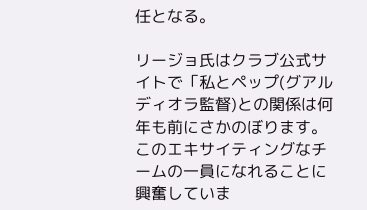任となる。

リージョ氏はクラブ公式サイトで「私とペップ(グアルディオラ監督)との関係は何年も前にさかのぼります。このエキサイティングなチームの一員になれることに興奮していま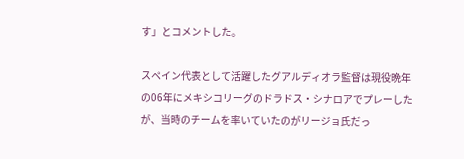す」とコメントした。

スペイン代表として活躍したグアルディオラ監督は現役晩年の06年にメキシコリーグのドラドス・シナロアでプレーしたが、当時のチームを率いていたのがリージョ氏だっ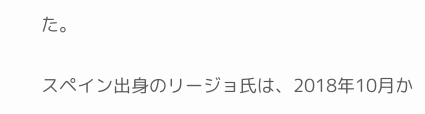た。

スペイン出身のリージョ氏は、2018年10月か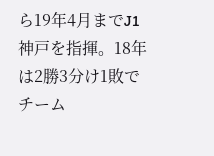ら19年4月までJ1神戸を指揮。18年は2勝3分け1敗でチーム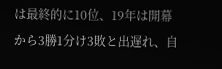は最終的に10位、19年は開幕から3勝1分け3敗と出遅れ、自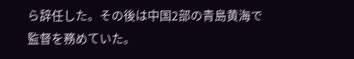ら辞任した。その後は中国2部の青島黄海で監督を務めていた。